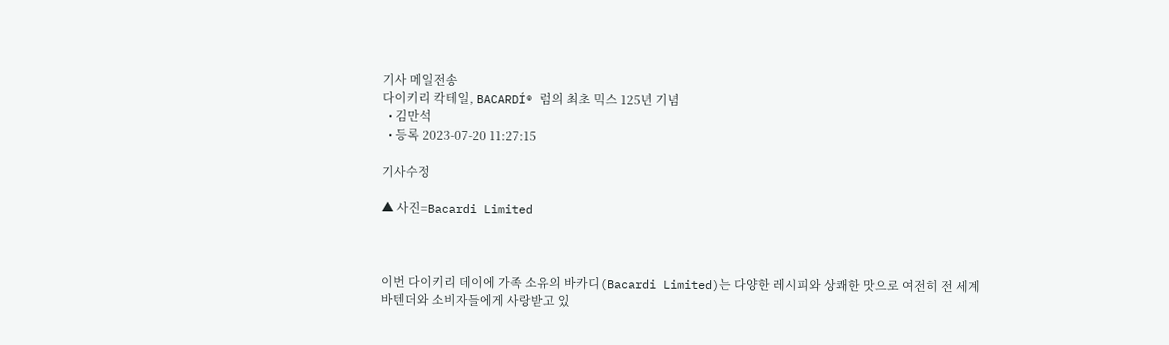기사 메일전송
다이키리 칵테일, BACARDÍ® 럼의 최초 믹스 125년 기념
  • 김만석
  • 등록 2023-07-20 11:27:15

기사수정

▲ 사진=Bacardi Limited



이번 다이키리 데이에 가족 소유의 바카디(Bacardi Limited)는 다양한 레시피와 상쾌한 맛으로 여전히 전 세계 바텐더와 소비자들에게 사랑받고 있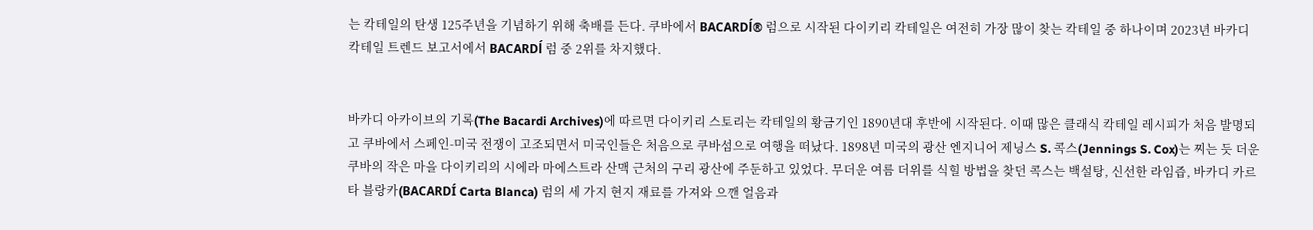는 칵테일의 탄생 125주년을 기념하기 위해 축배를 든다. 쿠바에서 BACARDĺ® 럼으로 시작된 다이키리 칵테일은 여전히 가장 많이 찾는 칵테일 중 하나이며 2023년 바카디 칵테일 트렌드 보고서에서 BACARDĺ 럼 중 2위를 차지했다.


바카디 아카이브의 기록(The Bacardi Archives)에 따르면 다이키리 스토리는 칵테일의 황금기인 1890년대 후반에 시작된다. 이때 많은 클래식 칵테일 레시피가 처음 발명되고 쿠바에서 스페인-미국 전쟁이 고조되면서 미국인들은 처음으로 쿠바섬으로 여행을 떠났다. 1898년 미국의 광산 엔지니어 제닝스 S. 콕스(Jennings S. Cox)는 찌는 듯 더운 쿠바의 작은 마을 다이키리의 시에라 마에스트라 산맥 근처의 구리 광산에 주둔하고 있었다. 무더운 여름 더위를 식힐 방법을 찾던 콕스는 백설탕, 신선한 라임즙, 바카디 카르타 블랑카(BACARDÍ Carta Blanca) 럼의 세 가지 현지 재료를 가져와 으깬 얼음과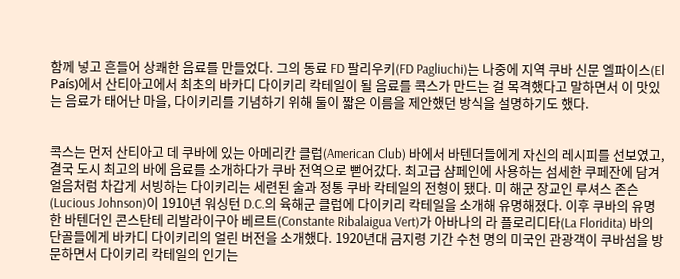함께 넣고 흔들어 상쾌한 음료를 만들었다. 그의 동료 FD 팔리우키(FD Pagliuchi)는 나중에 지역 쿠바 신문 엘파이스(El País)에서 산티아고에서 최초의 바카디 다이키리 칵테일이 될 음료를 콕스가 만드는 걸 목격했다고 말하면서 이 맛있는 음료가 태어난 마을, 다이키리를 기념하기 위해 둘이 짧은 이름을 제안했던 방식을 설명하기도 했다.


콕스는 먼저 산티아고 데 쿠바에 있는 아메리칸 클럽(American Club) 바에서 바텐더들에게 자신의 레시피를 선보였고, 결국 도시 최고의 바에 음료를 소개하다가 쿠바 전역으로 뻗어갔다. 최고급 샴페인에 사용하는 섬세한 쿠페잔에 담겨 얼음처럼 차갑게 서빙하는 다이키리는 세련된 술과 정통 쿠바 칵테일의 전형이 됐다. 미 해군 장교인 루셔스 존슨(Lucious Johnson)이 1910년 워싱턴 D.C.의 육해군 클럽에 다이키리 칵테일을 소개해 유명해졌다. 이후 쿠바의 유명한 바텐더인 콘스탄테 리발라이구아 베르트(Constante Ribalaigua Vert)가 아바나의 라 플로리디타(La Floridita) 바의 단골들에게 바카디 다이키리의 얼린 버전을 소개했다. 1920년대 금지령 기간 수천 명의 미국인 관광객이 쿠바섬을 방문하면서 다이키리 칵테일의 인기는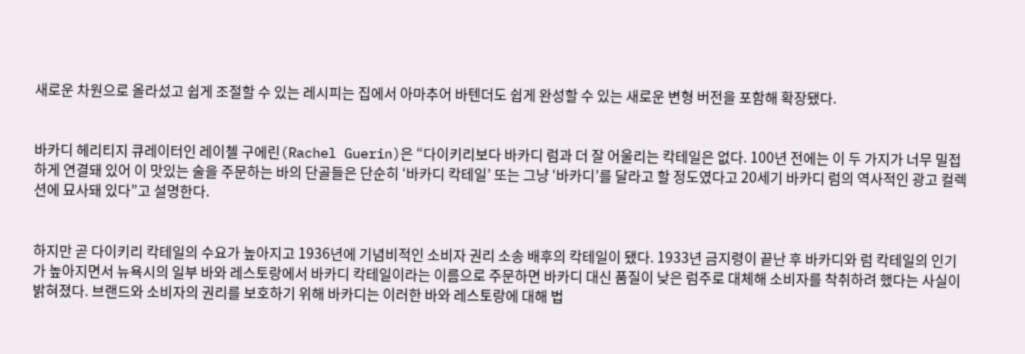새로운 차원으로 올라섰고 쉽게 조절할 수 있는 레시피는 집에서 아마추어 바텐더도 쉽게 완성할 수 있는 새로운 변형 버전을 포함해 확장됐다.


바카디 헤리티지 큐레이터인 레이첼 구에린(Rachel Guerin)은 “다이키리보다 바카디 럼과 더 잘 어울리는 칵테일은 없다. 100년 전에는 이 두 가지가 너무 밀접하게 연결돼 있어 이 맛있는 술을 주문하는 바의 단골들은 단순히 ‘바카디 칵테일’ 또는 그냥 ‘바카디’를 달라고 할 정도였다고 20세기 바카디 럼의 역사적인 광고 컬렉션에 묘사돼 있다”고 설명한다.


하지만 곧 다이키리 칵테일의 수요가 높아지고 1936년에 기념비적인 소비자 권리 소송 배후의 칵테일이 됐다. 1933년 금지령이 끝난 후 바카디와 럼 칵테일의 인기가 높아지면서 뉴욕시의 일부 바와 레스토랑에서 바카디 칵테일이라는 이름으로 주문하면 바카디 대신 품질이 낮은 럼주로 대체해 소비자를 착취하려 했다는 사실이 밝혀졌다. 브랜드와 소비자의 권리를 보호하기 위해 바카디는 이러한 바와 레스토랑에 대해 법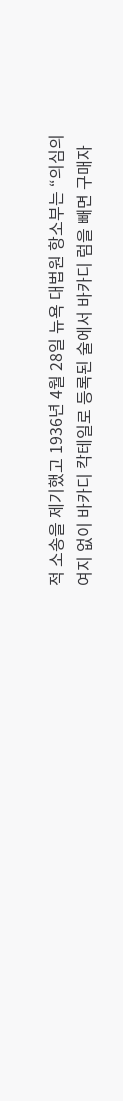적 소송을 제기했고 1936년 4월 28일 뉴욕 대법원 항소부는 “의심의 여지 없이 바카디 칵테일로 등록된 술에서 바카디 럼을 빼면 구매자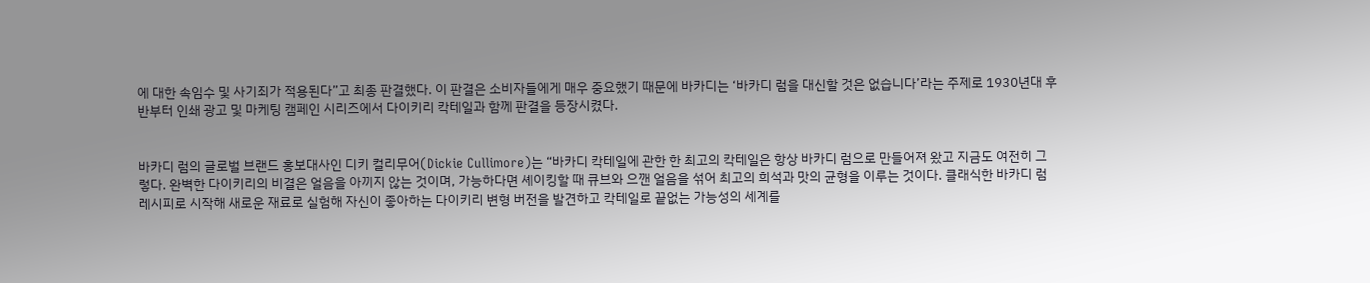에 대한 속임수 및 사기죄가 적용된다”고 최종 판결했다. 이 판결은 소비자들에게 매우 중요했기 때문에 바카디는 ‘바카디 럼을 대신할 것은 없습니다’라는 주제로 1930년대 후반부터 인쇄 광고 및 마케팅 캠페인 시리즈에서 다이키리 칵테일과 함께 판결을 등장시켰다.


바카디 럼의 글로벌 브랜드 홍보대사인 디키 컬리무어(Dickie Cullimore)는 “바카디 칵테일에 관한 한 최고의 칵테일은 항상 바카디 럼으로 만들어져 왔고 지금도 여전히 그렇다. 완벽한 다이키리의 비결은 얼음을 아끼지 않는 것이며, 가능하다면 셰이킹할 때 큐브와 으깬 얼음을 섞어 최고의 희석과 맛의 균형을 이루는 것이다. 클래식한 바카디 럼 레시피로 시작해 새로운 재료로 실험해 자신이 좋아하는 다이키리 변형 버전을 발견하고 칵테일로 끝없는 가능성의 세계를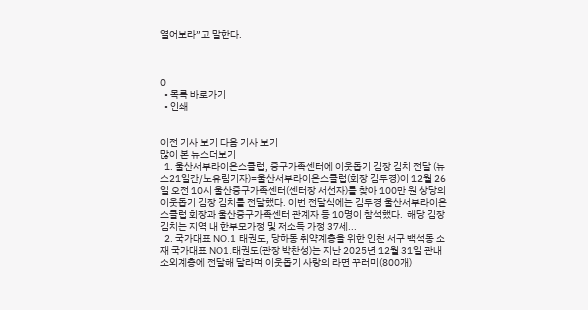열어보라”고 말한다.



0
  • 목록 바로가기
  • 인쇄


이전 기사 보기 다음 기사 보기
많이 본 뉴스더보기
  1. 울산서부라이온스클럽, 중구가족센터에 이웃돕기 김장 김치 전달 (뉴스21일간/노유림기자)=울산서부라이온스클럽(회장 김두경)이 12월 26일 오전 10시 울산중구가족센터(센터장 서선자)를 찾아 100만 원 상당의 이웃돕기 김장 김치를 전달했다. 이번 전달식에는 김두경 울산서부라이온스클럽 회장과 울산중구가족센터 관계자 등 10명이 참석했다.  해당 김장 김치는 지역 내 한부모가정 및 저소득 가정 37세...
  2. 국가대표 NO.1 태권도, 당하동 취약계층을 위한 인천 서구 백석동 소재 국가대표 NO1.태권도(관장 박찬성)는 지난 2025년 12월 31일 관내 소외계층에 전달해 달라며 이웃돕기 사랑의 라면 꾸러미(800개)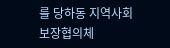를 당하동 지역사회보장협의체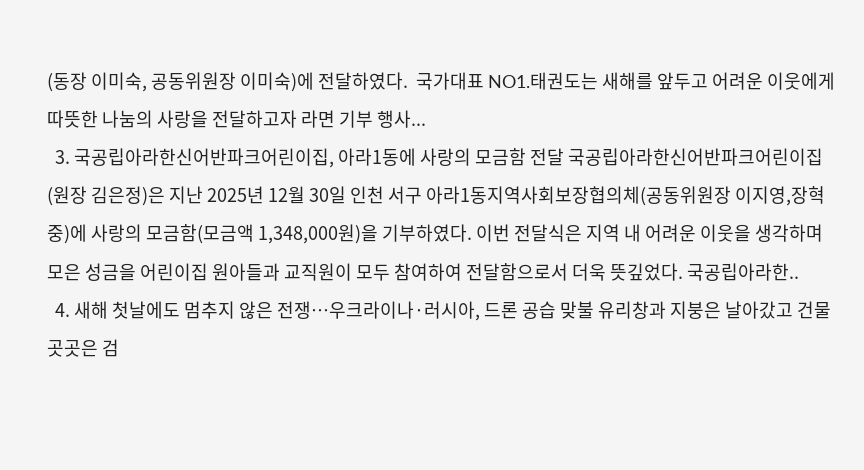(동장 이미숙, 공동위원장 이미숙)에 전달하였다.  국가대표 NO1.태권도는 새해를 앞두고 어려운 이웃에게 따뜻한 나눔의 사랑을 전달하고자 라면 기부 행사...
  3. 국공립아라한신어반파크어린이집, 아라1동에 사랑의 모금함 전달 국공립아라한신어반파크어린이집(원장 김은정)은 지난 2025년 12월 30일 인천 서구 아라1동지역사회보장협의체(공동위원장 이지영,장혁중)에 사랑의 모금함(모금액 1,348,000원)을 기부하였다. 이번 전달식은 지역 내 어려운 이웃을 생각하며 모은 성금을 어린이집 원아들과 교직원이 모두 참여하여 전달함으로서 더욱 뜻깊었다. 국공립아라한..
  4. 새해 첫날에도 멈추지 않은 전쟁…우크라이나·러시아, 드론 공습 맞불 유리창과 지붕은 날아갔고 건물 곳곳은 검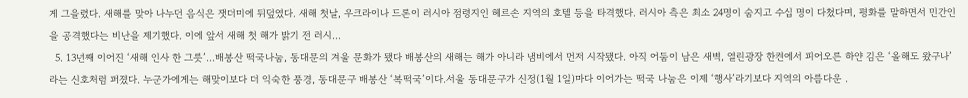게 그을렸다. 새해를 맞아 나누던 음식은 잿더미에 뒤덮였다. 새해 첫날, 우크라이나 드론이 러시아 점령지인 헤르손 지역의 호텔 등을 타격했다. 러시아 측은 최소 24명이 숨지고 수십 명이 다쳤다며, 평화를 말하면서 민간인을 공격했다는 비난을 제기했다. 이에 앞서 새해 첫 해가 밝기 전 러시...
  5. 13년째 이어진 ‘새해 인사 한 그릇’…배봉산 떡국나눔, 동대문의 겨울 문화가 됐다 배봉산의 새해는 해가 아니라 냄비에서 먼저 시작됐다. 아직 어둠이 남은 새벽, 열린광장 한켠에서 피어오른 하얀 김은 ‘올해도 왔구나’라는 신호처럼 퍼졌다. 누군가에게는 해맞이보다 더 익숙한 풍경, 동대문구 배봉산 ‘복떡국’이다.서울 동대문구가 신정(1월 1일)마다 이어가는 떡국 나눔은 이제 ‘행사’라기보다 지역의 아름다운 .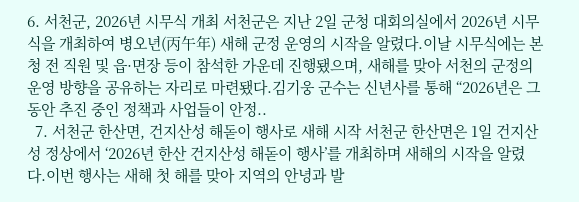6. 서천군, 2026년 시무식 개최 서천군은 지난 2일 군청 대회의실에서 2026년 시무식을 개최하여 병오년(丙午年) 새해 군정 운영의 시작을 알렸다.이날 시무식에는 본청 전 직원 및 읍·면장 등이 참석한 가운데 진행됐으며, 새해를 맞아 서천의 군정의 운영 방향을 공유하는 자리로 마련됐다.김기웅 군수는 신년사를 통해 “2026년은 그동안 추진 중인 정책과 사업들이 안정..
  7. 서천군 한산면, 건지산성 해돋이 행사로 새해 시작 서천군 한산면은 1일 건지산성 정상에서 ‘2026년 한산 건지산성 해돋이 행사’를 개최하며 새해의 시작을 알렸다.이번 행사는 새해 첫 해를 맞아 지역의 안녕과 발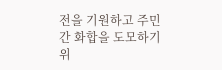전을 기원하고 주민 간 화합을 도모하기 위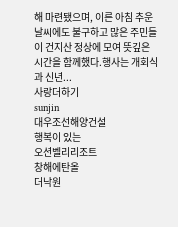해 마련됐으며, 이른 아침 추운 날씨에도 불구하고 많은 주민들이 건지산 정상에 모여 뜻깊은 시간을 함께했다.행사는 개회식과 신년...
사랑더하기
sunjin
대우조선해양건설
행복이 있는
오션벨리리조트
창해에탄올
더낙원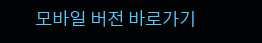모바일 버전 바로가기